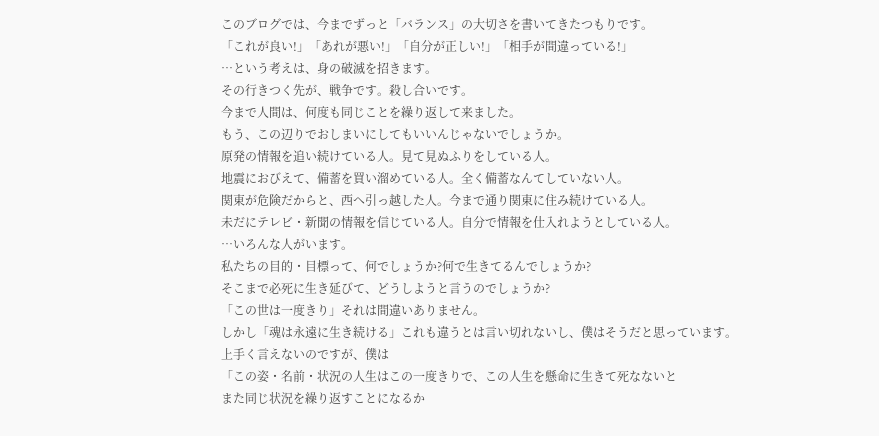このブログでは、今までずっと「バランス」の大切さを書いてきたつもりです。
「これが良い!」「あれが悪い!」「自分が正しい!」「相手が間違っている!」
…という考えは、身の破滅を招きます。
その行きつく先が、戦争です。殺し合いです。
今まで人間は、何度も同じことを繰り返して来ました。
もう、この辺りでおしまいにしてもいいんじゃないでしょうか。
原発の情報を追い続けている人。見て見ぬふりをしている人。
地震におびえて、備蓄を買い溜めている人。全く備蓄なんてしていない人。
関東が危険だからと、西へ引っ越した人。今まで通り関東に住み続けている人。
未だにテレビ・新聞の情報を信じている人。自分で情報を仕入れようとしている人。
…いろんな人がいます。
私たちの目的・目標って、何でしょうか?何で生きてるんでしょうか?
そこまで必死に生き延びて、どうしようと言うのでしょうか?
「この世は一度きり」それは間違いありません。
しかし「魂は永遠に生き続ける」これも違うとは言い切れないし、僕はそうだと思っています。
上手く言えないのですが、僕は
「この姿・名前・状況の人生はこの一度きりで、この人生を懸命に生きて死なないと
また同じ状況を繰り返すことになるか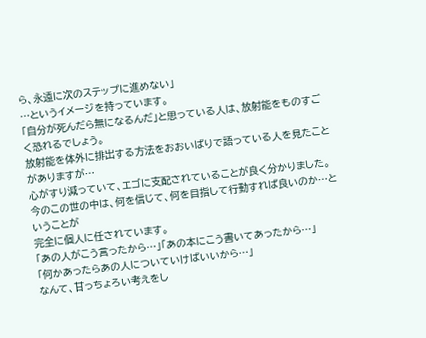ら、永遠に次のステップに進めない」
…というイメージを持っています。
「自分が死んだら無になるんだ」と思っている人は、放射能をものすごく恐れるでしょう。
放射能を体外に排出する方法をおおいばりで語っている人を見たことがありますが…
心がすり減っていて、エゴに支配されていることが良く分かりました。
今のこの世の中は、何を信じて、何を目指して行動すれば良いのか…ということが
完全に個人に任されています。
「あの人がこう言ったから…」「あの本にこう書いてあったから…」
「何かあったらあの人についていけばいいから…」
なんて、甘っちょろい考えをし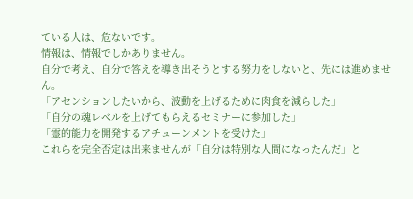ている人は、危ないです。
情報は、情報でしかありません。
自分で考え、自分で答えを導き出そうとする努力をしないと、先には進めません。
「アセンションしたいから、波動を上げるために肉食を減らした」
「自分の魂レベルを上げてもらえるセミナーに参加した」
「霊的能力を開発するアチューンメントを受けた」
これらを完全否定は出来ませんが「自分は特別な人間になったんだ」と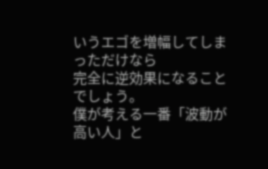いうエゴを増幅してしまっただけなら
完全に逆効果になることでしょう。
僕が考える一番「波動が高い人」と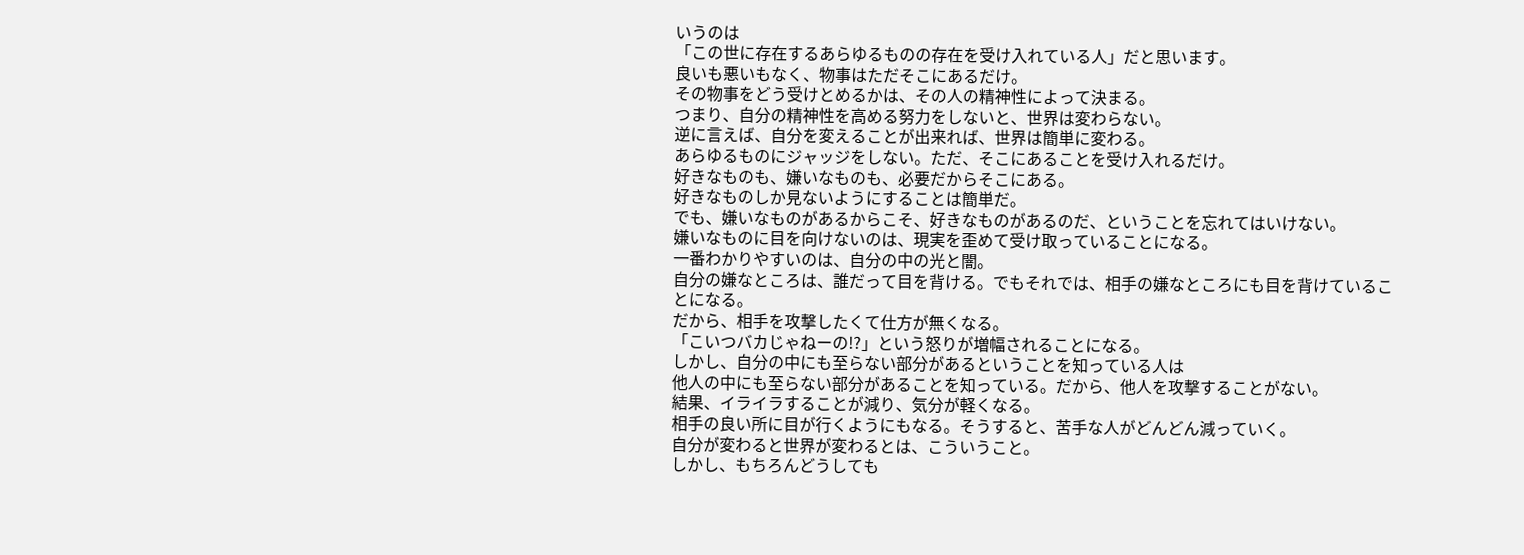いうのは
「この世に存在するあらゆるものの存在を受け入れている人」だと思います。
良いも悪いもなく、物事はただそこにあるだけ。
その物事をどう受けとめるかは、その人の精神性によって決まる。
つまり、自分の精神性を高める努力をしないと、世界は変わらない。
逆に言えば、自分を変えることが出来れば、世界は簡単に変わる。
あらゆるものにジャッジをしない。ただ、そこにあることを受け入れるだけ。
好きなものも、嫌いなものも、必要だからそこにある。
好きなものしか見ないようにすることは簡単だ。
でも、嫌いなものがあるからこそ、好きなものがあるのだ、ということを忘れてはいけない。
嫌いなものに目を向けないのは、現実を歪めて受け取っていることになる。
一番わかりやすいのは、自分の中の光と闇。
自分の嫌なところは、誰だって目を背ける。でもそれでは、相手の嫌なところにも目を背けていることになる。
だから、相手を攻撃したくて仕方が無くなる。
「こいつバカじゃねーの!?」という怒りが増幅されることになる。
しかし、自分の中にも至らない部分があるということを知っている人は
他人の中にも至らない部分があることを知っている。だから、他人を攻撃することがない。
結果、イライラすることが減り、気分が軽くなる。
相手の良い所に目が行くようにもなる。そうすると、苦手な人がどんどん減っていく。
自分が変わると世界が変わるとは、こういうこと。
しかし、もちろんどうしても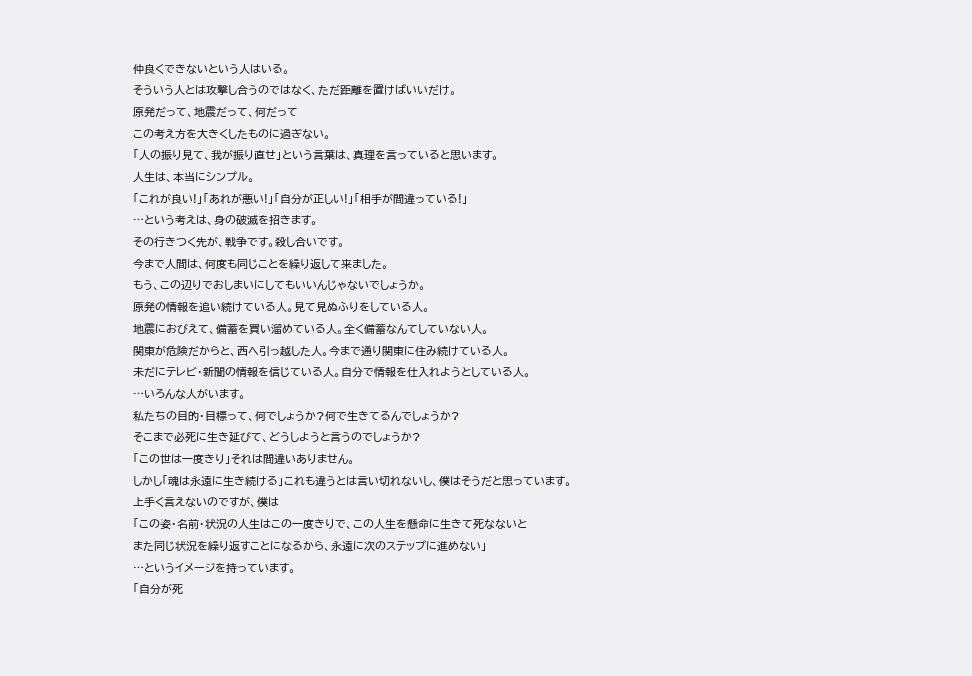仲良くできないという人はいる。
そういう人とは攻撃し合うのではなく、ただ距離を置けばいいだけ。
原発だって、地震だって、何だって
この考え方を大きくしたものに過ぎない。
「人の振り見て、我が振り直せ」という言葉は、真理を言っていると思います。
人生は、本当にシンプル。
「これが良い!」「あれが悪い!」「自分が正しい!」「相手が間違っている!」
…という考えは、身の破滅を招きます。
その行きつく先が、戦争です。殺し合いです。
今まで人間は、何度も同じことを繰り返して来ました。
もう、この辺りでおしまいにしてもいいんじゃないでしょうか。
原発の情報を追い続けている人。見て見ぬふりをしている人。
地震におびえて、備蓄を買い溜めている人。全く備蓄なんてしていない人。
関東が危険だからと、西へ引っ越した人。今まで通り関東に住み続けている人。
未だにテレビ・新聞の情報を信じている人。自分で情報を仕入れようとしている人。
…いろんな人がいます。
私たちの目的・目標って、何でしょうか?何で生きてるんでしょうか?
そこまで必死に生き延びて、どうしようと言うのでしょうか?
「この世は一度きり」それは間違いありません。
しかし「魂は永遠に生き続ける」これも違うとは言い切れないし、僕はそうだと思っています。
上手く言えないのですが、僕は
「この姿・名前・状況の人生はこの一度きりで、この人生を懸命に生きて死なないと
また同じ状況を繰り返すことになるから、永遠に次のステップに進めない」
…というイメージを持っています。
「自分が死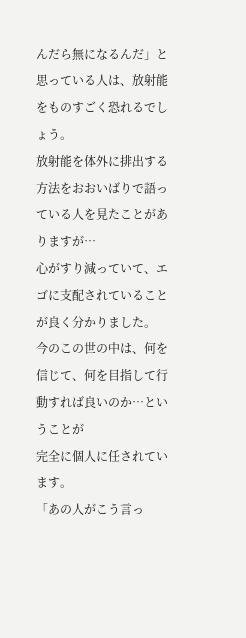んだら無になるんだ」と思っている人は、放射能をものすごく恐れるでしょう。
放射能を体外に排出する方法をおおいばりで語っている人を見たことがありますが…
心がすり減っていて、エゴに支配されていることが良く分かりました。
今のこの世の中は、何を信じて、何を目指して行動すれば良いのか…ということが
完全に個人に任されています。
「あの人がこう言っ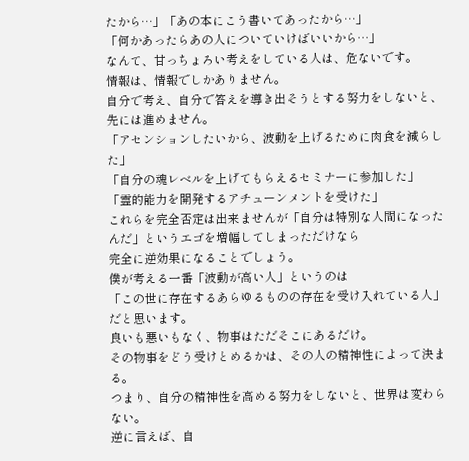たから…」「あの本にこう書いてあったから…」
「何かあったらあの人についていけばいいから…」
なんて、甘っちょろい考えをしている人は、危ないです。
情報は、情報でしかありません。
自分で考え、自分で答えを導き出そうとする努力をしないと、先には進めません。
「アセンションしたいから、波動を上げるために肉食を減らした」
「自分の魂レベルを上げてもらえるセミナーに参加した」
「霊的能力を開発するアチューンメントを受けた」
これらを完全否定は出来ませんが「自分は特別な人間になったんだ」というエゴを増幅してしまっただけなら
完全に逆効果になることでしょう。
僕が考える一番「波動が高い人」というのは
「この世に存在するあらゆるものの存在を受け入れている人」だと思います。
良いも悪いもなく、物事はただそこにあるだけ。
その物事をどう受けとめるかは、その人の精神性によって決まる。
つまり、自分の精神性を高める努力をしないと、世界は変わらない。
逆に言えば、自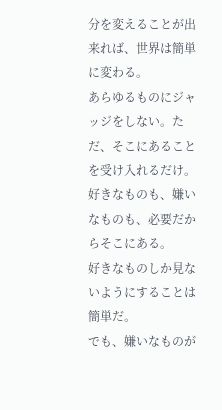分を変えることが出来れば、世界は簡単に変わる。
あらゆるものにジャッジをしない。ただ、そこにあることを受け入れるだけ。
好きなものも、嫌いなものも、必要だからそこにある。
好きなものしか見ないようにすることは簡単だ。
でも、嫌いなものが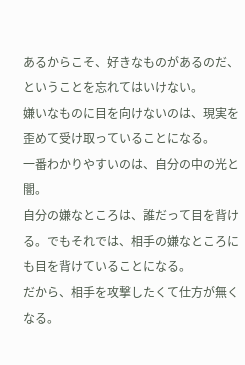あるからこそ、好きなものがあるのだ、ということを忘れてはいけない。
嫌いなものに目を向けないのは、現実を歪めて受け取っていることになる。
一番わかりやすいのは、自分の中の光と闇。
自分の嫌なところは、誰だって目を背ける。でもそれでは、相手の嫌なところにも目を背けていることになる。
だから、相手を攻撃したくて仕方が無くなる。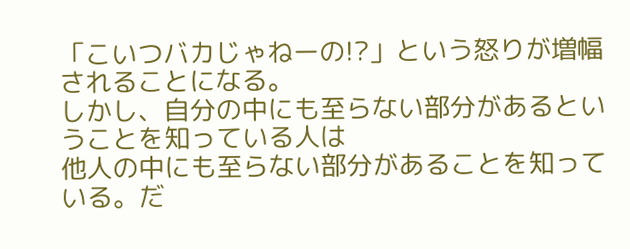「こいつバカじゃねーの!?」という怒りが増幅されることになる。
しかし、自分の中にも至らない部分があるということを知っている人は
他人の中にも至らない部分があることを知っている。だ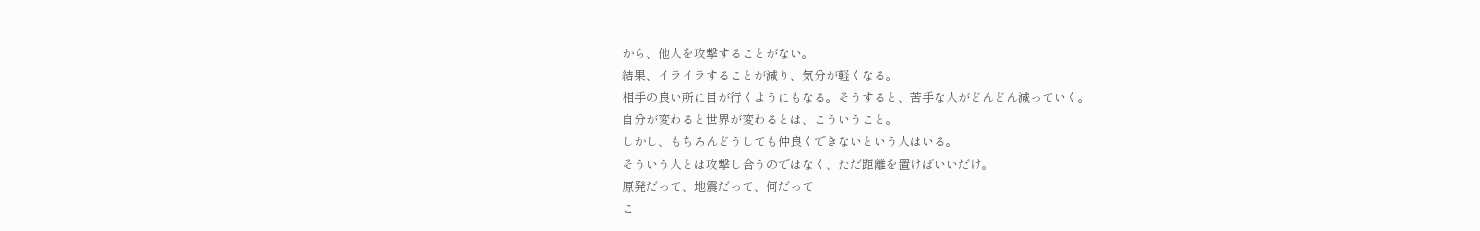から、他人を攻撃することがない。
結果、イライラすることが減り、気分が軽くなる。
相手の良い所に目が行くようにもなる。そうすると、苦手な人がどんどん減っていく。
自分が変わると世界が変わるとは、こういうこと。
しかし、もちろんどうしても仲良くできないという人はいる。
そういう人とは攻撃し合うのではなく、ただ距離を置けばいいだけ。
原発だって、地震だって、何だって
こ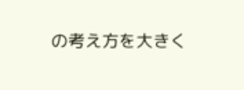の考え方を大きく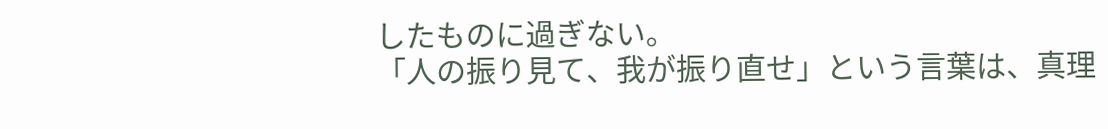したものに過ぎない。
「人の振り見て、我が振り直せ」という言葉は、真理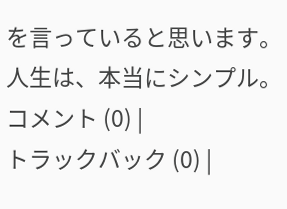を言っていると思います。
人生は、本当にシンプル。
コメント (0) |
トラックバック (0) |